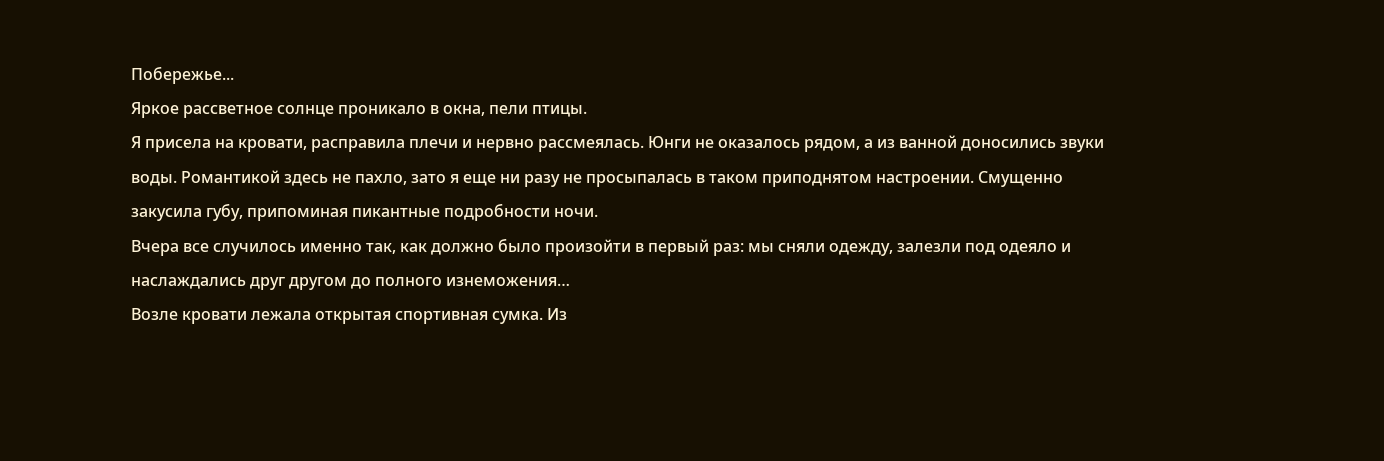Побережье...
Яркое рассветное солнце проникало в окна, пели птицы.
Я присела на кровати, расправила плечи и нервно рассмеялась. Юнги не оказалось рядом, а из ванной доносились звуки воды. Романтикой здесь не пахло, зато я еще ни разу не просыпалась в таком приподнятом настроении. Смущенно закусила губу, припоминая пикантные подробности ночи.
Вчера все случилось именно так, как должно было произойти в первый раз: мы сняли одежду, залезли под одеяло и наслаждались друг другом до полного изнеможения…
Возле кровати лежала открытая спортивная сумка. Из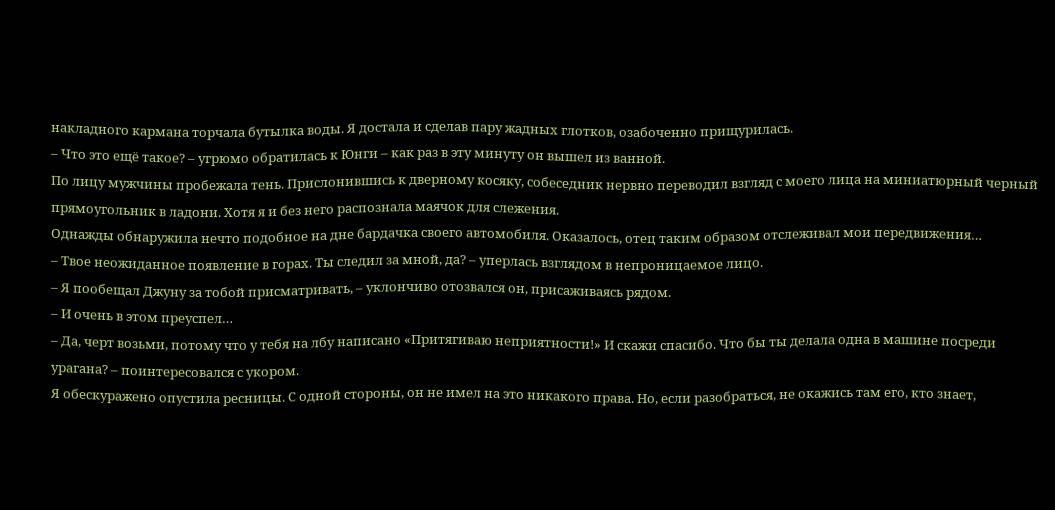накладного кармана торчала бутылка воды. Я достала и сделав пару жадных глотков, озабоченно прищурилась.
– Что это ещё такое? – угрюмо обратилась к Юнги – как раз в эту минуту он вышел из ванной.
По лицу мужчины пробежала тень. Прислонившись к дверному косяку, собеседник нервно переводил взгляд с моего лица на миниатюрный черный прямоугольник в ладони. Хотя я и без него распознала маячок для слежения.
Однажды обнаружила нечто подобное на дне бардачка своего автомобиля. Оказалось, отец таким образом отслеживал мои передвижения…
– Твое неожиданное появление в горах. Ты следил за мной, да? – уперлась взглядом в непроницаемое лицо.
– Я пообещал Джуну за тобой присматривать, – уклончиво отозвался он, присаживаясь рядом.
– И очень в этом преуспел…
– Да, черт возьми, потому что у тебя на лбу написано «Притягиваю неприятности!» И скажи спасибо. Что бы ты делала одна в машине посреди урагана? – поинтересовался с укором.
Я обескуражено опустила ресницы. С одной стороны, он не имел на это никакого права. Но, если разобраться, не окажись там его, кто знает,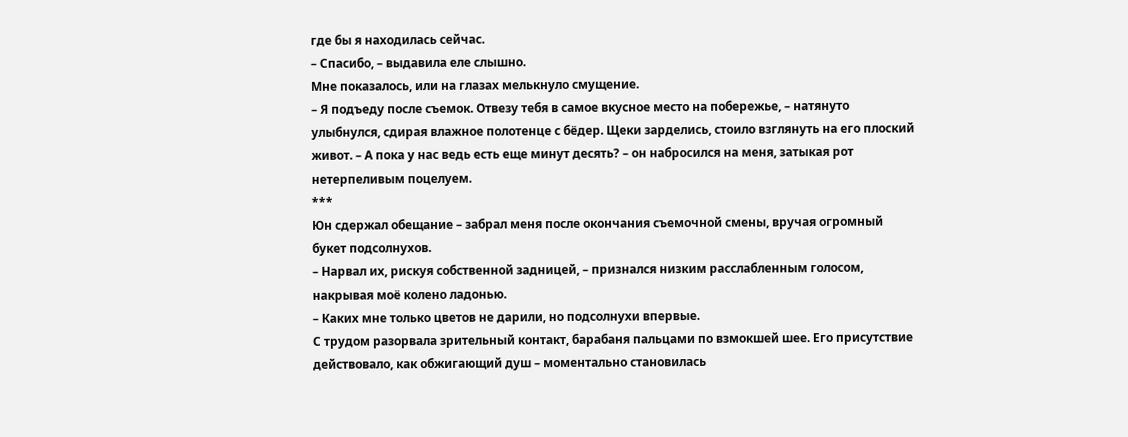где бы я находилась сейчас.
– Спасибо, – выдавила еле слышно.
Мне показалось, или на глазах мелькнуло смущение.
– Я подъеду после съемок. Отвезу тебя в самое вкусное место на побережье, – натянуто улыбнулся, сдирая влажное полотенце с бёдер. Щеки зарделись, стоило взглянуть на его плоский живот. – А пока у нас ведь есть еще минут десять? – он набросился на меня, затыкая рот нетерпеливым поцелуем.
***
Юн сдержал обещание – забрал меня после окончания съемочной смены, вручая огромный букет подсолнухов.
– Нарвал их, рискуя собственной задницей, – признался низким расслабленным голосом, накрывая моё колено ладонью.
– Каких мне только цветов не дарили, но подсолнухи впервые.
С трудом разорвала зрительный контакт, барабаня пальцами по взмокшей шее. Его присутствие действовало, как обжигающий душ – моментально становилась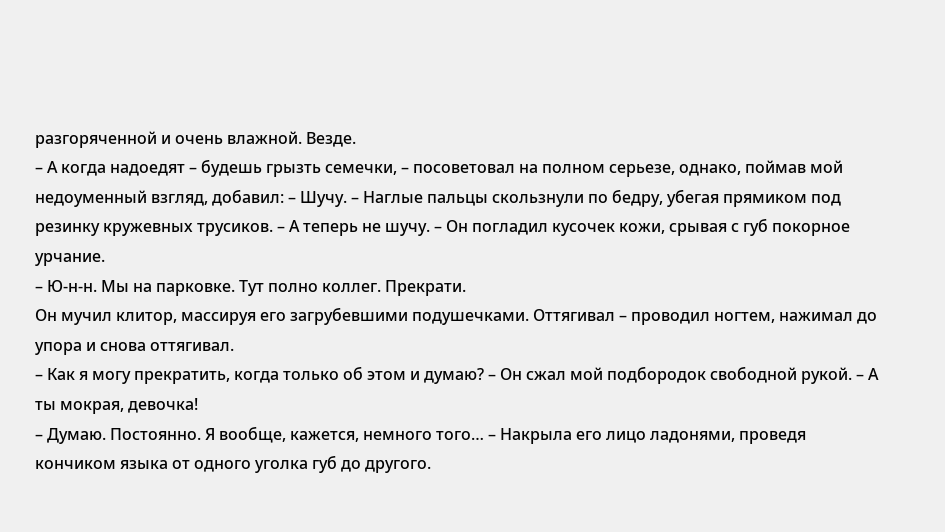разгоряченной и очень влажной. Везде.
– А когда надоедят – будешь грызть семечки, – посоветовал на полном серьезе, однако, поймав мой недоуменный взгляд, добавил: – Шучу. – Наглые пальцы скользнули по бедру, убегая прямиком под резинку кружевных трусиков. – А теперь не шучу. – Он погладил кусочек кожи, срывая с губ покорное урчание.
– Ю-н-н. Мы на парковке. Тут полно коллег. Прекрати.
Он мучил клитор, массируя его загрубевшими подушечками. Оттягивал – проводил ногтем, нажимал до упора и снова оттягивал.
– Как я могу прекратить, когда только об этом и думаю? – Он сжал мой подбородок свободной рукой. – А ты мокрая, девочка!
– Думаю. Постоянно. Я вообще, кажется, немного того… – Накрыла его лицо ладонями, проведя кончиком языка от одного уголка губ до другого.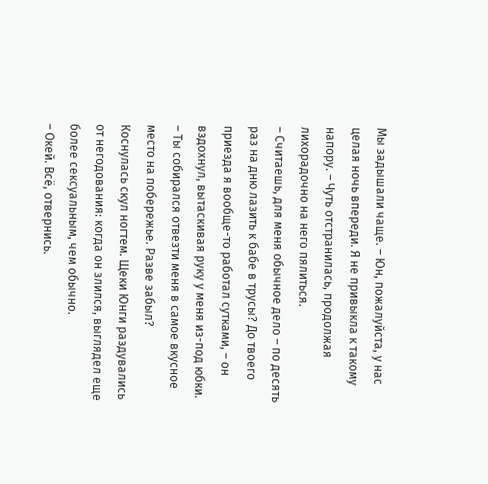Мы задышали чаще. – Юн, пожалуйста, у нас целая ночь впереди. Я не привыкла к такому напору. – Чуть отстранилась, продолжая лихорадочно на него пялиться.
– Считаешь, для меня обычное дело – по десять раз на дню лазить к бабе в трусы? До твоего приезда я вообще-то работал сутками, – он вздохнул, вытаскивая руку у меня из-под юбки.
– Ты собирался отвезти меня в самое вкусное место на побережье. Разве забыл?
Коснулась скул ногтем. Щеки Юнги раздувались от негодования: когда он злился, выглядел еще более сексуальным, чем обычно.
– Окей. Всё, отвернись.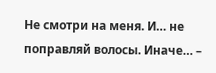Не смотри на меня. И… не поправляй волосы. Иначе… –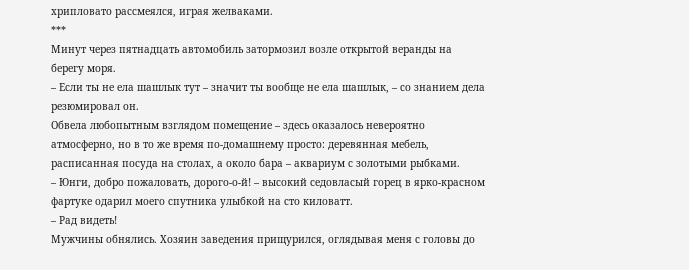хрипловато рассмеялся, играя желваками.
***
Минут через пятнадцать автомобиль затормозил возле открытой веранды на берегу моря.
– Если ты не ела шашлык тут – значит ты вообще не ела шашлык, – со знанием дела резюмировал он.
Обвела любопытным взглядом помещение – здесь оказалось невероятно атмосферно, но в то же время по-домашнему просто: деревянная мебель, расписанная посуда на столах, а около бара – аквариум с золотыми рыбками.
– Юнги, добро пожаловать, дорого-о-й! – высокий седовласый горец в ярко-красном фартуке одарил моего спутника улыбкой на сто киловатт.
– Рад видеть!
Мужчины обнялись. Хозяин заведения прищурился, оглядывая меня с головы до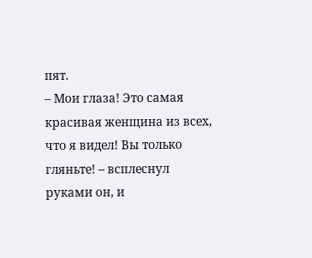пят.
– Мои глаза! Это самая красивая женщина из всех, что я видел! Вы только гляньте! – всплеснул руками он, и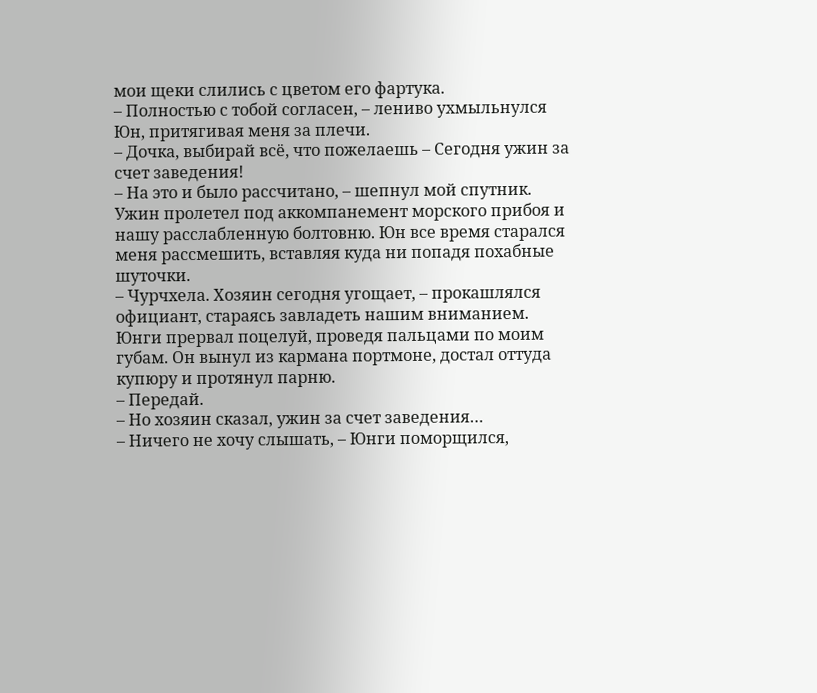мои щеки слились с цветом его фартука.
– Полностью с тобой согласен, – лениво ухмыльнулся Юн, притягивая меня за плечи.
– Дочка, выбирай всё, что пожелаешь – Сегодня ужин за счет заведения!
– На это и было рассчитано, – шепнул мой спутник.
Ужин пролетел под аккомпанемент морского прибоя и нашу расслабленную болтовню. Юн все время старался меня рассмешить, вставляя куда ни попадя похабные шуточки.
– Чурчхела. Хозяин сегодня угощает, – прокашлялся официант, стараясь завладеть нашим вниманием.
Юнги прервал поцелуй, проведя пальцами по моим губам. Он вынул из кармана портмоне, достал оттуда купюру и протянул парню.
– Передай.
– Но хозяин сказал, ужин за счет заведения…
– Ничего не хочу слышать, – Юнги поморщился,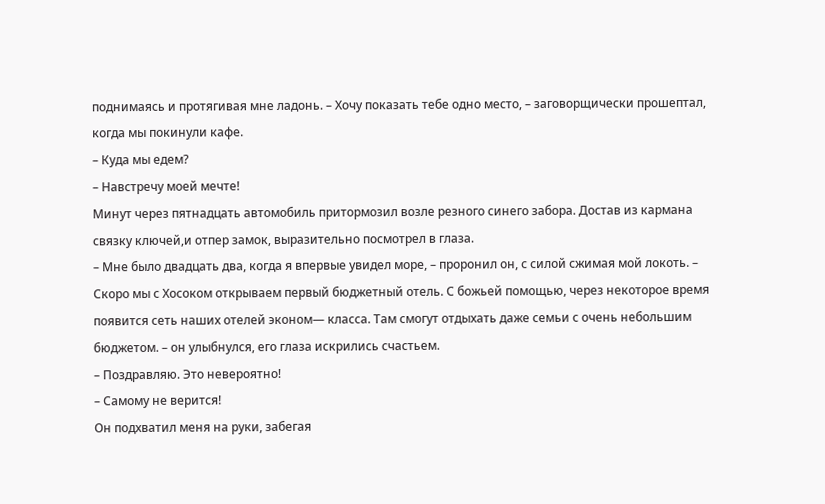поднимаясь и протягивая мне ладонь. – Хочу показать тебе одно место, – заговорщически прошептал, когда мы покинули кафе.
– Куда мы едем?
– Навстречу моей мечте!
Минут через пятнадцать автомобиль притормозил возле резного синего забора. Достав из кармана связку ключей,и отпер замок, выразительно посмотрел в глаза.
– Мне было двадцать два, когда я впервые увидел море, – проронил он, с силой сжимая мой локоть. – Скоро мы с Хосоком открываем первый бюджетный отель. С божьей помощью, через некоторое время появится сеть наших отелей эконом— класса. Там смогут отдыхать даже семьи с очень небольшим бюджетом. – он улыбнулся, его глаза искрились счастьем.
– Поздравляю. Это невероятно!
– Самому не верится!
Он подхватил меня на руки, забегая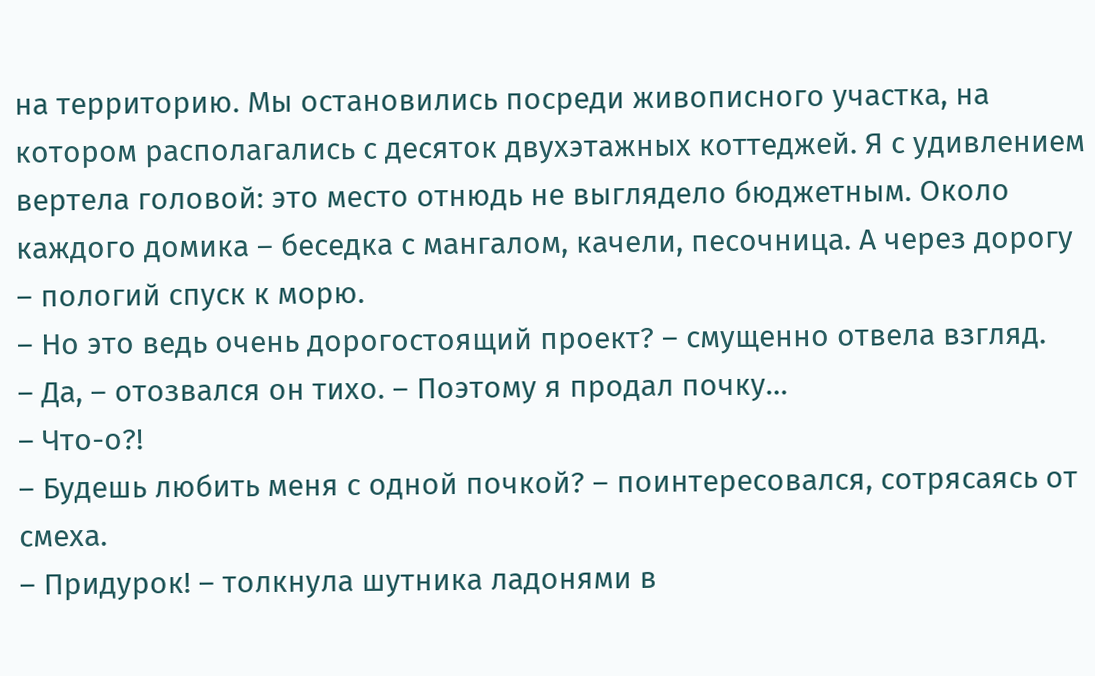на территорию. Мы остановились посреди живописного участка, на котором располагались с десяток двухэтажных коттеджей. Я с удивлением вертела головой: это место отнюдь не выглядело бюджетным. Около каждого домика – беседка с мангалом, качели, песочница. А через дорогу – пологий спуск к морю.
– Но это ведь очень дорогостоящий проект? – смущенно отвела взгляд.
– Да, – отозвался он тихо. – Поэтому я продал почку…
– Что-о?!
– Будешь любить меня с одной почкой? – поинтересовался, сотрясаясь от смеха.
– Придурок! – толкнула шутника ладонями в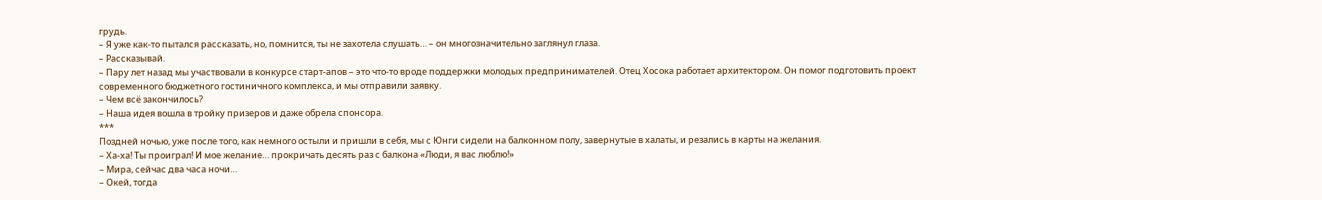грудь.
– Я уже как-то пытался рассказать, но, помнится, ты не захотела слушать… – он многозначительно заглянул глаза.
– Рассказывай.
– Пару лет назад мы участвовали в конкурсе старт-апов – это что-то вроде поддержки молодых предпринимателей. Отец Хосока работает архитектором. Он помог подготовить проект современного бюджетного гостиничного комплекса, и мы отправили заявку.
– Чем всё закончилось?
– Наша идея вошла в тройку призеров и даже обрела спонсора.
***
Поздней ночью, уже после того, как немного остыли и пришли в себя, мы с Юнги сидели на балконном полу, завернутые в халаты, и резались в карты на желания.
– Ха-ха! Ты проиграл! И мое желание… прокричать десять раз с балкона «Люди, я вас люблю!»
– Мира, сейчас два часа ночи…
– Окей, тогда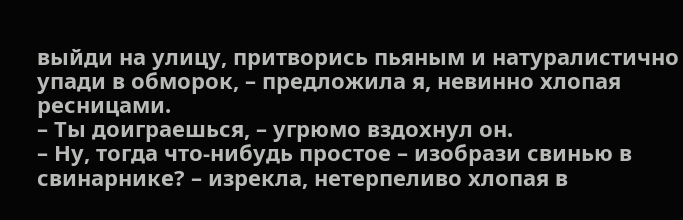выйди на улицу, притворись пьяным и натуралистично упади в обморок, – предложила я, невинно хлопая ресницами.
– Ты доиграешься, – угрюмо вздохнул он.
– Ну, тогда что-нибудь простое – изобрази свинью в свинарнике? – изрекла, нетерпеливо хлопая в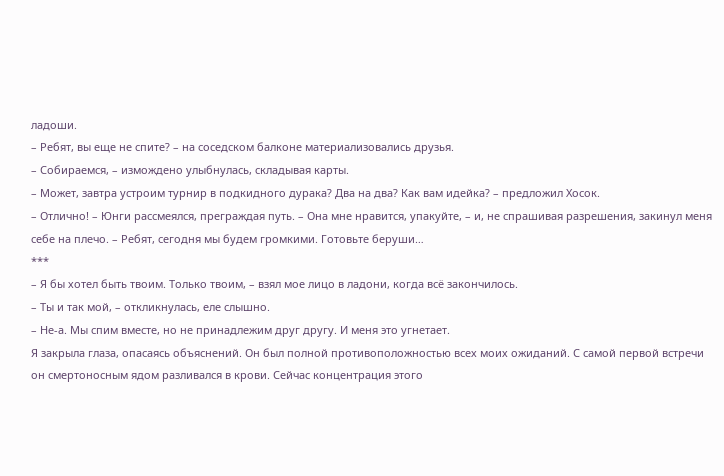ладоши.
– Ребят, вы еще не спите? – на соседском балконе материализовались друзья.
– Собираемся, – измождено улыбнулась, складывая карты.
– Может, завтра устроим турнир в подкидного дурака? Два на два? Как вам идейка? – предложил Хосок.
– Отлично! – Юнги рассмеялся, преграждая путь. – Она мне нравится, упакуйте, – и, не спрашивая разрешения, закинул меня себе на плечо. – Ребят, сегодня мы будем громкими. Готовьте беруши…
***
– Я бы хотел быть твоим. Только твоим, – взял мое лицо в ладони, когда всё закончилось.
– Ты и так мой, – откликнулась, еле слышно.
– Не-а. Мы спим вместе, но не принадлежим друг другу. И меня это угнетает.
Я закрыла глаза, опасаясь объяснений. Он был полной противоположностью всех моих ожиданий. С самой первой встречи он смертоносным ядом разливался в крови. Сейчас концентрация этого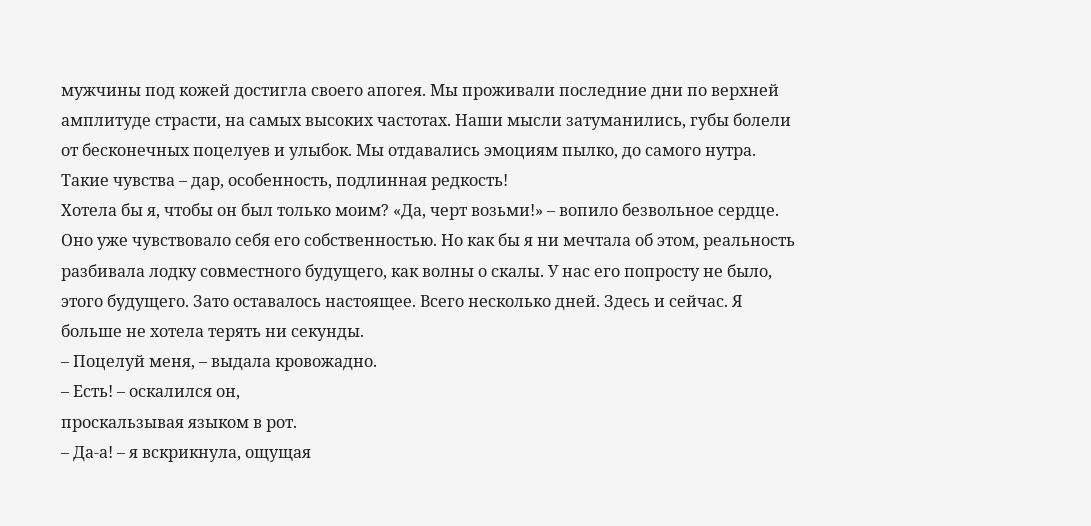мужчины под кожей достигла своего апогея. Мы проживали последние дни по верхней амплитуде страсти, на самых высоких частотах. Наши мысли затуманились, губы болели от бесконечных поцелуев и улыбок. Мы отдавались эмоциям пылко, до самого нутра. Такие чувства – дар, особенность, подлинная редкость!
Хотела бы я, чтобы он был только моим? «Да, черт возьми!» – вопило безвольное сердце. Оно уже чувствовало себя его собственностью. Но как бы я ни мечтала об этом, реальность разбивала лодку совместного будущего, как волны о скалы. У нас его попросту не было, этого будущего. Зато оставалось настоящее. Всего несколько дней. Здесь и сейчас. Я больше не хотела терять ни секунды.
– Поцелуй меня, – выдала кровожадно.
– Есть! – оскалился он,
проскальзывая языком в рот.
– Да-а! – я вскрикнула, ощущая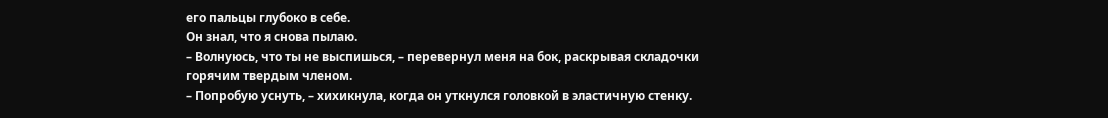его пальцы глубоко в себе.
Он знал, что я снова пылаю.
– Волнуюсь, что ты не выспишься, – перевернул меня на бок, раскрывая складочки горячим твердым членом.
– Попробую уснуть, – хихикнула, когда он уткнулся головкой в эластичную стенку.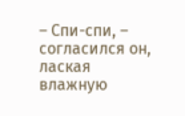– Спи-спи, – согласился он, лаская влажную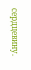сердцевину.